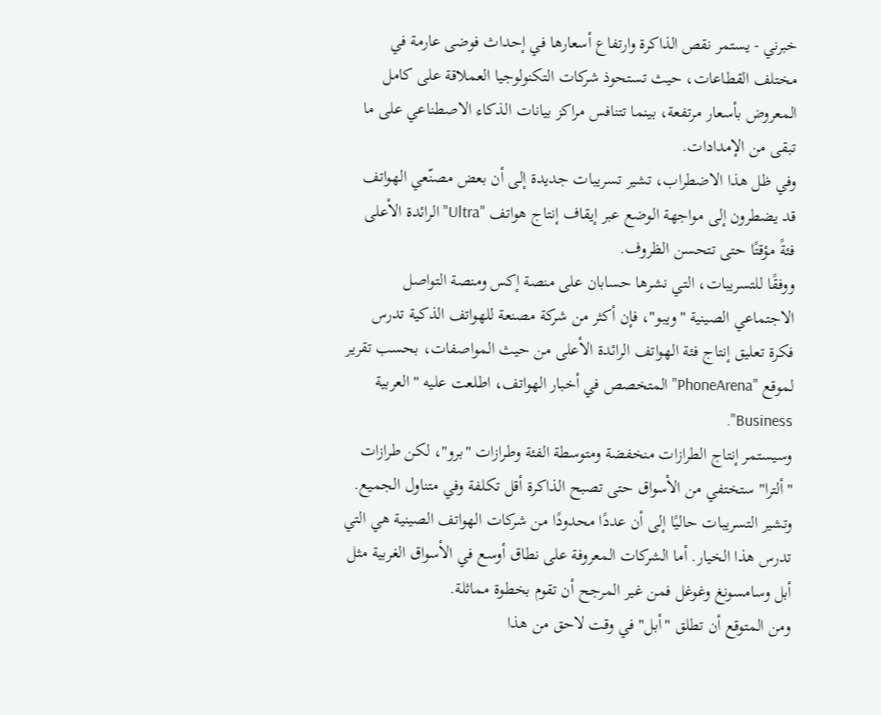خبرني - يستمر نقص الذاكرة وارتفاع أسعارها في إحداث فوضى عارمة في مختلف القطاعات، حيث تستحوذ شركات التكنولوجيا العملاقة على كامل المعروض بأسعار مرتفعة، بينما تتنافس مراكز بيانات الذكاء الاصطناعي على ما تبقى من الإمدادات.
وفي ظل هذا الاضطراب، تشير تسريبات جديدة إلى أن بعض مصنّعي الهواتف قد يضطرون إلى مواجهة الوضع عبر إيقاف إنتاج هواتف "Ultra" الرائدة الأعلى فئةً مؤقتًا حتى تتحسن الظروف.
ووفقًا للتسريبات، التي نشرها حسابان على منصة إكس ومنصة التواصل الاجتماعي الصينية "ويبو"، فإن أكثر من شركة مصنعة للهواتف الذكية تدرس فكرة تعليق إنتاج فئة الهواتف الرائدة الأعلى من حيث المواصفات، بحسب تقرير لموقع "PhoneArena" المتخصص في أخبار الهواتف، اطلعت عليه "العربية Business".
وسيستمر إنتاج الطرازات منخفضة ومتوسطة الفئة وطرازات "برو"، لكن طرازات "ألترا" ستختفي من الأسواق حتى تصبح الذاكرة أقل تكلفة وفي متناول الجميع.
وتشير التسريبات حاليًا إلى أن عددًا محدودًا من شركات الهواتف الصينية هي التي تدرس هذا الخيار. أما الشركات المعروفة على نطاق أوسع في الأسواق الغربية مثل أبل وسامسونغ وغوغل فمن غير المرجح أن تقوم بخطوة مماثلة.
ومن المتوقع أن تطلق "أبل" في وقت لاحق من هذا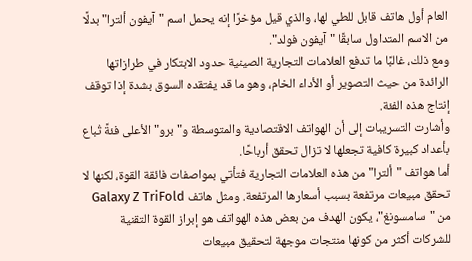العام أول هاتف قابل للطي لها، والذي قيل مؤخرًا إنه يحمل اسم "آيفون ألترا" بدلًا من الاسم المتداول سابقًا "آيفون فولد".
ومع ذلك، غالبًا ما تدفع العلامات التجارية الصينية حدود الابتكار في طرازاتها الرائدة من حيث التصوير أو الأداء الخام، وهو ما قد يفتقده السوق بشدة إذا توقف إنتاج هذه الفئة.
وأشارت التسريبات إلى أن الهواتف الاقتصادية والمتوسطة و"برو" الأعلى فئةً تُباع بأعداد كبيرة كافية تجعلها لا تزال تحقق أرباحًا.
أما هواتف "ألترا" من هذه العلامات التجارية فتأتي بمواصفات فائقة القوة، لكنها لا تحقق مبيعات مرتفعة بسبب أسعارها المرتفعة. ومثل هاتف Galaxy Z TriFold من "سامسونغ"، يكون الهدف من بعض هذه الهواتف هو إبراز القوة التقنية للشركات أكثر من كونها منتجات موجهة لتحقيق مبيعات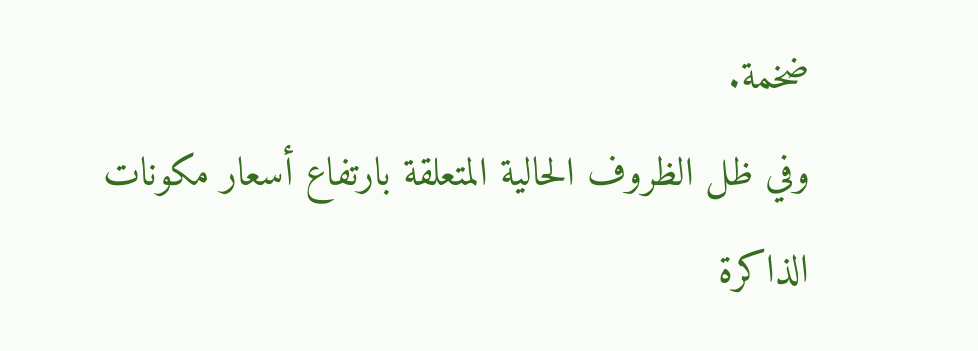ضخمة.
وفي ظل الظروف الحالية المتعلقة بارتفاع أسعار مكونات الذاكرة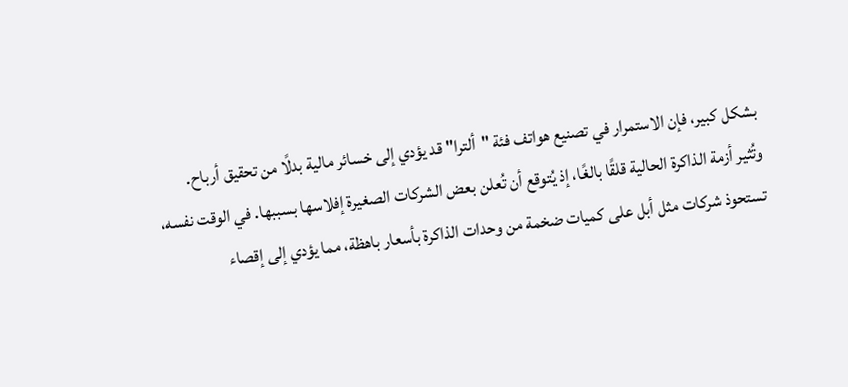بشكل كبير، فإن الاستمرار في تصنيع هواتف فئة "ألترا" قد يؤدي إلى خسائر مالية بدلًا من تحقيق أرباح.
وتُثير أزمة الذاكرة الحالية قلقًا بالغًا، إذ يُتوقع أن تُعلن بعض الشركات الصغيرة إفلاسها بسببها. في الوقت نفسه، تستحوذ شركات مثل أبل على كميات ضخمة من وحدات الذاكرة بأسعار باهظة، مما يؤدي إلى إقصاء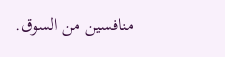منافسين من السوق.